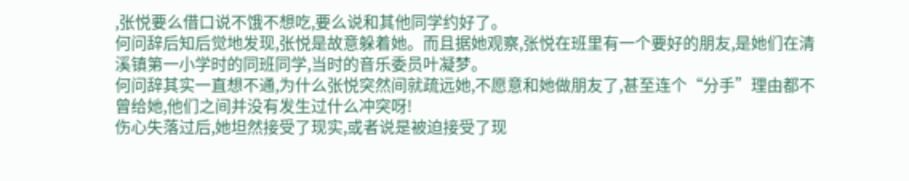,张悦要么借口说不饿不想吃,要么说和其他同学约好了。
何问辞后知后觉地发现,张悦是故意躲着她。而且据她观察,张悦在班里有一个要好的朋友,是她们在清溪镇第一小学时的同班同学,当时的音乐委员叶凝梦。
何问辞其实一直想不通,为什么张悦突然间就疏远她,不愿意和她做朋友了,甚至连个“分手”理由都不曾给她,他们之间并没有发生过什么冲突呀!
伤心失落过后,她坦然接受了现实,或者说是被迫接受了现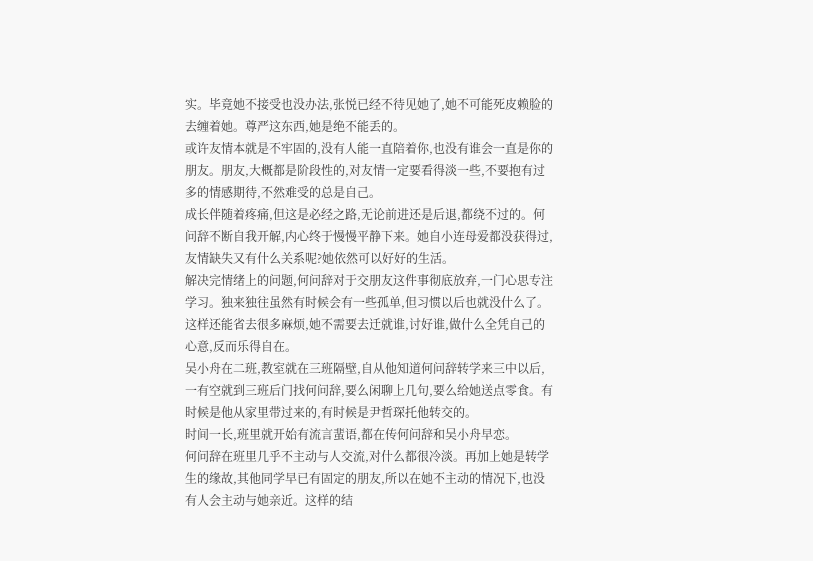实。毕竟她不接受也没办法,张悦已经不待见她了,她不可能死皮赖脸的去缠着她。尊严这东西,她是绝不能丢的。
或许友情本就是不牢固的,没有人能一直陪着你,也没有谁会一直是你的朋友。朋友,大概都是阶段性的,对友情一定要看得淡一些,不要抱有过多的情感期待,不然难受的总是自己。
成长伴随着疼痛,但这是必经之路,无论前进还是后退,都绕不过的。何问辞不断自我开解,内心终于慢慢平静下来。她自小连母爱都没获得过,友情缺失又有什么关系呢?她依然可以好好的生活。
解决完情绪上的问题,何问辞对于交朋友这件事彻底放弃,一门心思专注学习。独来独往虽然有时候会有一些孤单,但习惯以后也就没什么了。这样还能省去很多麻烦,她不需要去迁就谁,讨好谁,做什么全凭自己的心意,反而乐得自在。
吴小舟在二班,教室就在三班隔壁,自从他知道何问辞转学来三中以后,一有空就到三班后门找何问辞,要么闲聊上几句,要么给她送点零食。有时候是他从家里带过来的,有时候是尹哲琛托他转交的。
时间一长,班里就开始有流言蜚语,都在传何问辞和吴小舟早恋。
何问辞在班里几乎不主动与人交流,对什么都很冷淡。再加上她是转学生的缘故,其他同学早已有固定的朋友,所以在她不主动的情况下,也没有人会主动与她亲近。这样的结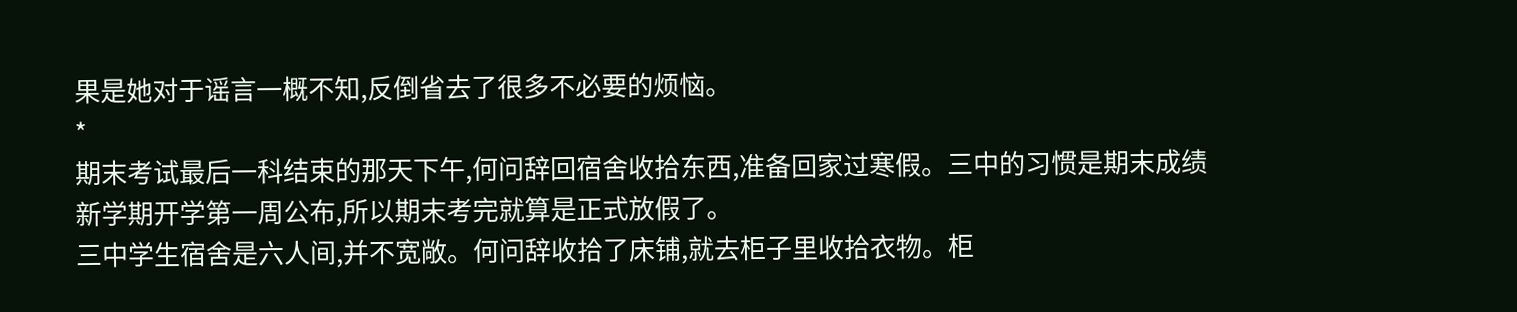果是她对于谣言一概不知,反倒省去了很多不必要的烦恼。
*
期末考试最后一科结束的那天下午,何问辞回宿舍收拾东西,准备回家过寒假。三中的习惯是期末成绩新学期开学第一周公布,所以期末考完就算是正式放假了。
三中学生宿舍是六人间,并不宽敞。何问辞收拾了床铺,就去柜子里收拾衣物。柜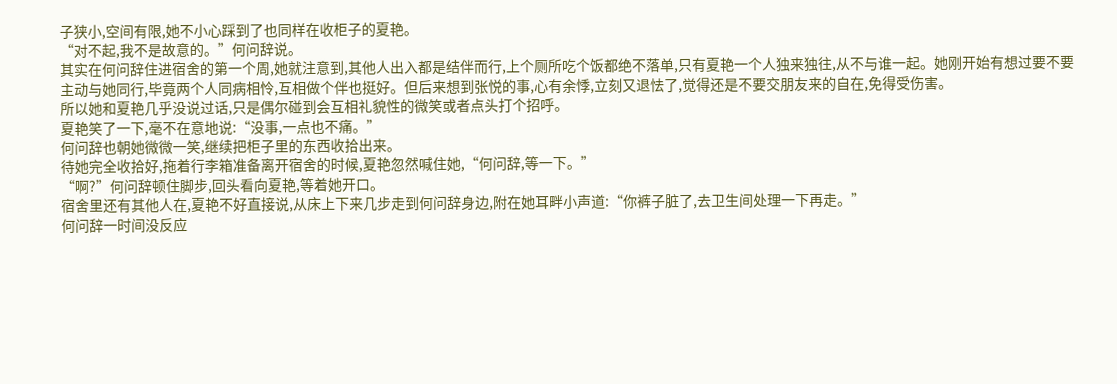子狭小,空间有限,她不小心踩到了也同样在收柜子的夏艳。
“对不起,我不是故意的。”何问辞说。
其实在何问辞住进宿舍的第一个周,她就注意到,其他人出入都是结伴而行,上个厕所吃个饭都绝不落单,只有夏艳一个人独来独往,从不与谁一起。她刚开始有想过要不要主动与她同行,毕竟两个人同病相怜,互相做个伴也挺好。但后来想到张悦的事,心有余悸,立刻又退怯了,觉得还是不要交朋友来的自在,免得受伤害。
所以她和夏艳几乎没说过话,只是偶尔碰到会互相礼貌性的微笑或者点头打个招呼。
夏艳笑了一下,毫不在意地说:“没事,一点也不痛。”
何问辞也朝她微微一笑,继续把柜子里的东西收拾出来。
待她完全收拾好,拖着行李箱准备离开宿舍的时候,夏艳忽然喊住她,“何问辞,等一下。”
“啊?”何问辞顿住脚步,回头看向夏艳,等着她开口。
宿舍里还有其他人在,夏艳不好直接说,从床上下来几步走到何问辞身边,附在她耳畔小声道:“你裤子脏了,去卫生间处理一下再走。”
何问辞一时间没反应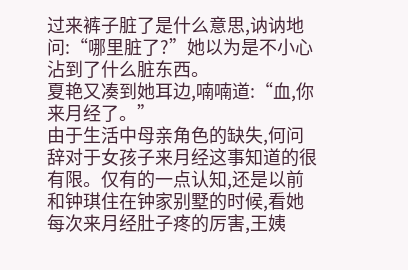过来裤子脏了是什么意思,讷讷地问:“哪里脏了?”她以为是不小心沾到了什么脏东西。
夏艳又凑到她耳边,喃喃道:“血,你来月经了。”
由于生活中母亲角色的缺失,何问辞对于女孩子来月经这事知道的很有限。仅有的一点认知,还是以前和钟琪住在钟家别墅的时候,看她每次来月经肚子疼的厉害,王姨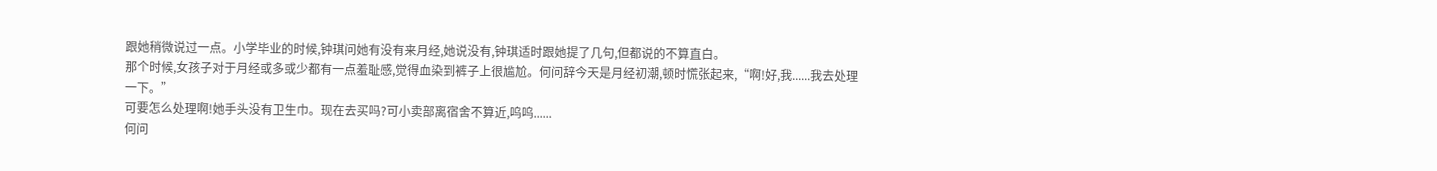跟她稍微说过一点。小学毕业的时候,钟琪问她有没有来月经,她说没有,钟琪适时跟她提了几句,但都说的不算直白。
那个时候,女孩子对于月经或多或少都有一点羞耻感,觉得血染到裤子上很尴尬。何问辞今天是月经初潮,顿时慌张起来,“啊!好,我......我去处理一下。”
可要怎么处理啊!她手头没有卫生巾。现在去买吗?可小卖部离宿舍不算近,呜呜......
何问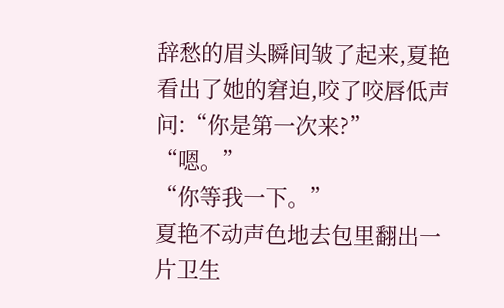辞愁的眉头瞬间皱了起来,夏艳看出了她的窘迫,咬了咬唇低声问:“你是第一次来?”
“嗯。”
“你等我一下。”
夏艳不动声色地去包里翻出一片卫生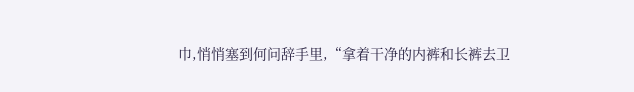巾,悄悄塞到何问辞手里,“拿着干净的内裤和长裤去卫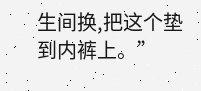生间换,把这个垫到内裤上。”